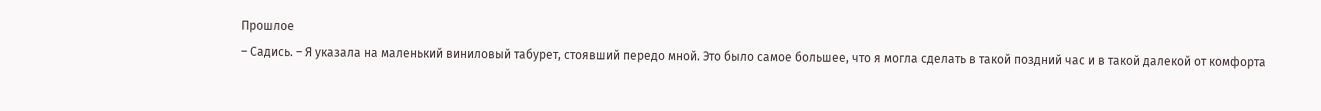Прошлое
– Садись. – Я указала на маленький виниловый табурет, стоявший передо мной. Это было самое большее, что я могла сделать в такой поздний час и в такой далекой от комфорта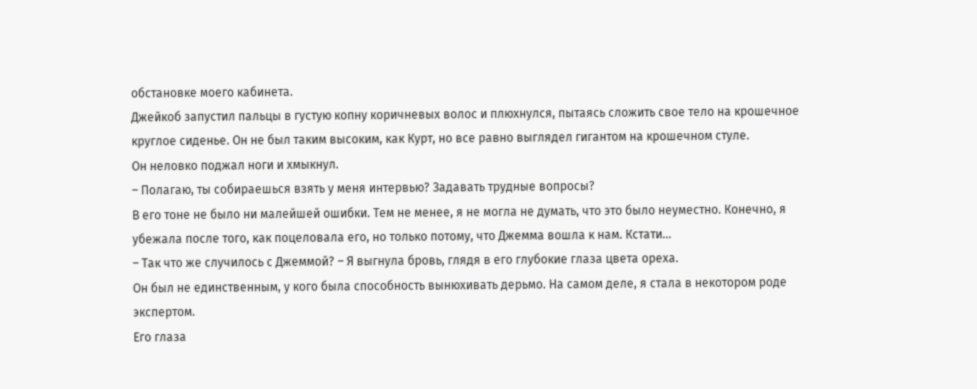обстановке моего кабинета.
Джейкоб запустил пальцы в густую копну коричневых волос и плюхнулся, пытаясь сложить свое тело на крошечное круглое сиденье. Он не был таким высоким, как Курт, но все равно выглядел гигантом на крошечном стуле.
Он неловко поджал ноги и хмыкнул.
– Полагаю, ты собираешься взять у меня интервью? Задавать трудные вопросы?
В его тоне не было ни малейшей ошибки. Тем не менее, я не могла не думать, что это было неуместно. Конечно, я убежала после того, как поцеловала его, но только потому, что Джемма вошла к нам. Кстати...
– Так что же случилось с Джеммой? – Я выгнула бровь, глядя в его глубокие глаза цвета ореха.
Он был не единственным, у кого была способность вынюхивать дерьмо. На самом деле, я стала в некотором роде экспертом.
Его глаза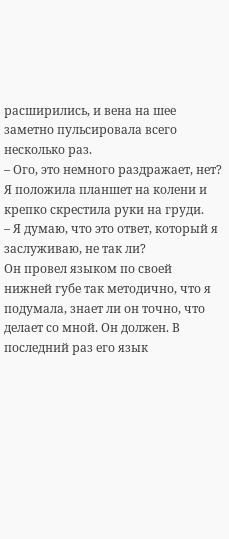расширились, и вена на шее заметно пульсировала всего несколько раз.
– Ого, это немного раздражает, нет?
Я положила планшет на колени и крепко скрестила руки на груди.
– Я думаю, что это ответ, который я заслуживаю, не так ли?
Он провел языком по своей нижней губе так методично, что я подумала, знает ли он точно, что делает со мной. Он должен. В последний раз его язык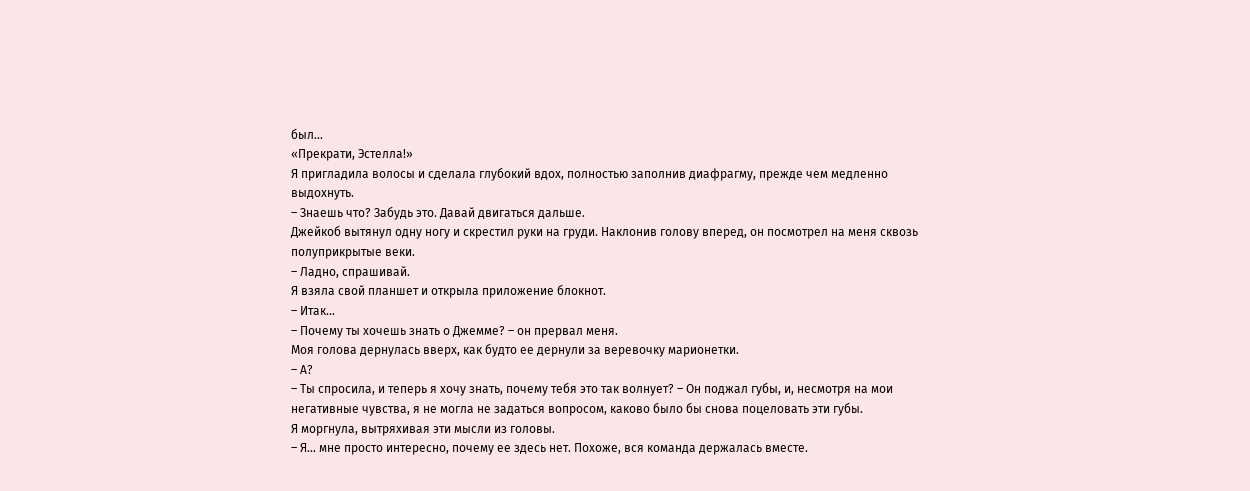был...
«Прекрати, Эстелла!»
Я пригладила волосы и сделала глубокий вдох, полностью заполнив диафрагму, прежде чем медленно выдохнуть.
– Знаешь что? Забудь это. Давай двигаться дальше.
Джейкоб вытянул одну ногу и скрестил руки на груди. Наклонив голову вперед, он посмотрел на меня сквозь полуприкрытые веки.
– Ладно, спрашивай.
Я взяла свой планшет и открыла приложение блокнот.
– Итак...
– Почему ты хочешь знать о Джемме? – он прервал меня.
Моя голова дернулась вверх, как будто ее дернули за веревочку марионетки.
– А?
– Ты спросила, и теперь я хочу знать, почему тебя это так волнует? – Он поджал губы, и, несмотря на мои негативные чувства, я не могла не задаться вопросом, каково было бы снова поцеловать эти губы.
Я моргнула, вытряхивая эти мысли из головы.
– Я... мне просто интересно, почему ее здесь нет. Похоже, вся команда держалась вместе.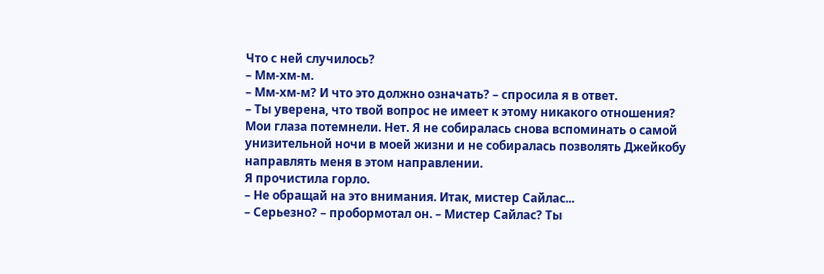Что с ней случилось?
– Мм-хм-м.
– Мм-хм-м? И что это должно означать? – спросила я в ответ.
– Ты уверена, что твой вопрос не имеет к этому никакого отношения?
Мои глаза потемнели. Нет. Я не собиралась снова вспоминать о самой унизительной ночи в моей жизни и не собиралась позволять Джейкобу направлять меня в этом направлении.
Я прочистила горло.
– Не обращай на это внимания. Итак, мистер Сайлас...
– Серьезно? – пробормотал он. – Мистер Сайлас? Ты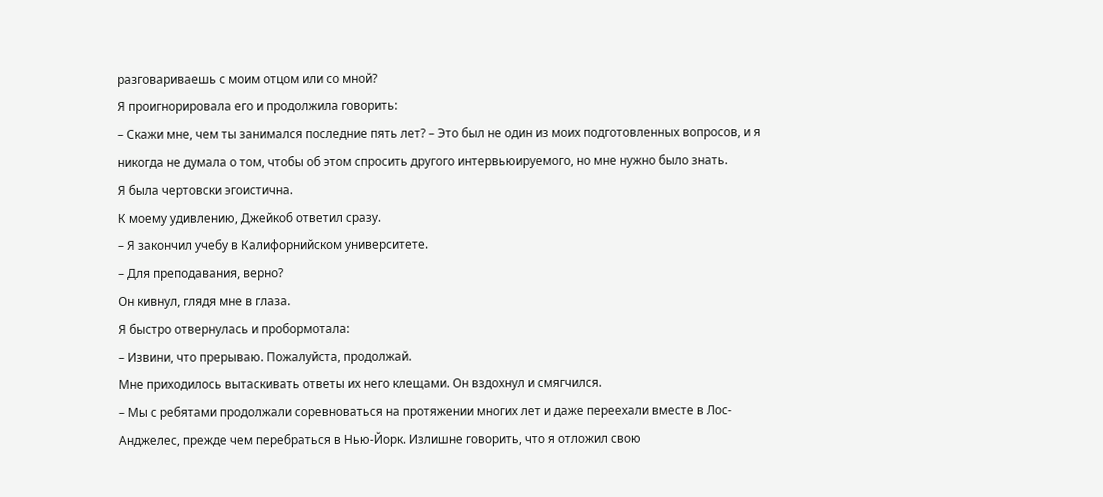разговариваешь с моим отцом или со мной?
Я проигнорировала его и продолжила говорить:
– Скажи мне, чем ты занимался последние пять лет? – Это был не один из моих подготовленных вопросов, и я никогда не думала о том, чтобы об этом спросить другого интервьюируемого, но мне нужно было знать.
Я была чертовски эгоистична.
К моему удивлению, Джейкоб ответил сразу.
– Я закончил учебу в Калифорнийском университете.
– Для преподавания, верно?
Он кивнул, глядя мне в глаза.
Я быстро отвернулась и пробормотала:
– Извини, что прерываю. Пожалуйста, продолжай.
Мне приходилось вытаскивать ответы их него клещами. Он вздохнул и смягчился.
– Мы с ребятами продолжали соревноваться на протяжении многих лет и даже переехали вместе в Лос-Анджелес, прежде чем перебраться в Нью-Йорк. Излишне говорить, что я отложил свою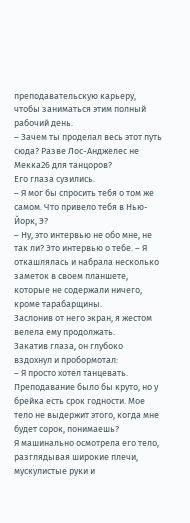преподавательскую карьеру, чтобы заниматься этим полный рабочий день.
– Зачем ты проделал весь этот путь сюда? Разве Лос-Анджелес не Мекка26 для танцоров?
Его глаза сузились.
– Я мог бы спросить тебя о том же самом. Что привело тебя в Нью-Йорк, Э?
– Ну, это интервью не обо мне, не так ли? Это интервью о тебе. – Я откашлялась и набрала несколько заметок в своем планшете, которые не содержали ничего, кроме тарабарщины.
Заслонив от него экран, я жестом велела ему продолжать.
Закатив глаза, он глубоко вздохнул и пробормотал:
– Я просто хотел танцевать. Преподавание было бы круто, но у брейка есть срок годности. Мое тело не выдержит этого, когда мне будет сорок, понимаешь?
Я машинально осмотрела его тело, разглядывая широкие плечи, мускулистые руки и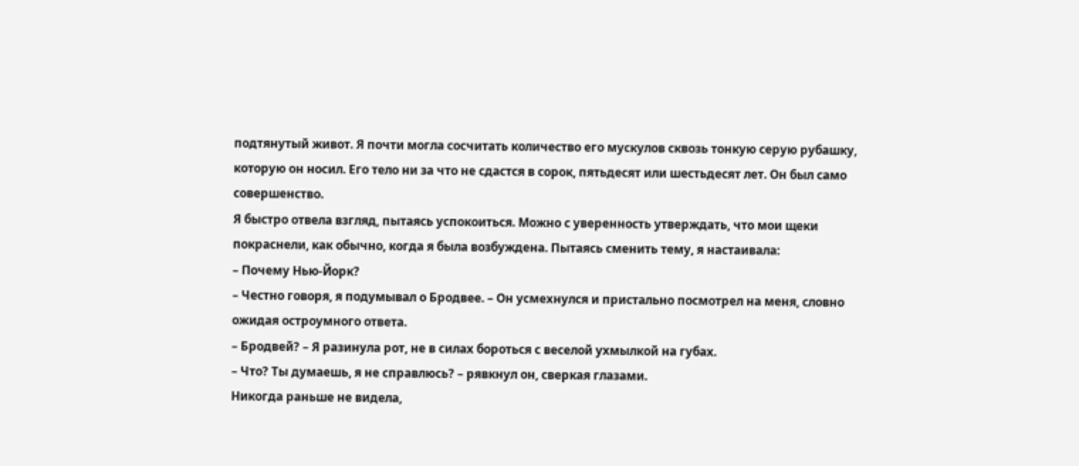подтянутый живот. Я почти могла сосчитать количество его мускулов сквозь тонкую серую рубашку, которую он носил. Его тело ни за что не сдастся в сорок, пятьдесят или шестьдесят лет. Он был само совершенство.
Я быстро отвела взгляд, пытаясь успокоиться. Можно с уверенность утверждать, что мои щеки покраснели, как обычно, когда я была возбуждена. Пытаясь сменить тему, я настаивала:
– Почему Нью-Йорк?
– Честно говоря, я подумывал о Бродвее. – Он усмехнулся и пристально посмотрел на меня, словно ожидая остроумного ответа.
– Бродвей? – Я разинула рот, не в силах бороться с веселой ухмылкой на губах.
– Что? Ты думаешь, я не справлюсь? – рявкнул он, сверкая глазами.
Никогда раньше не видела,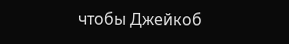чтобы Джейкоб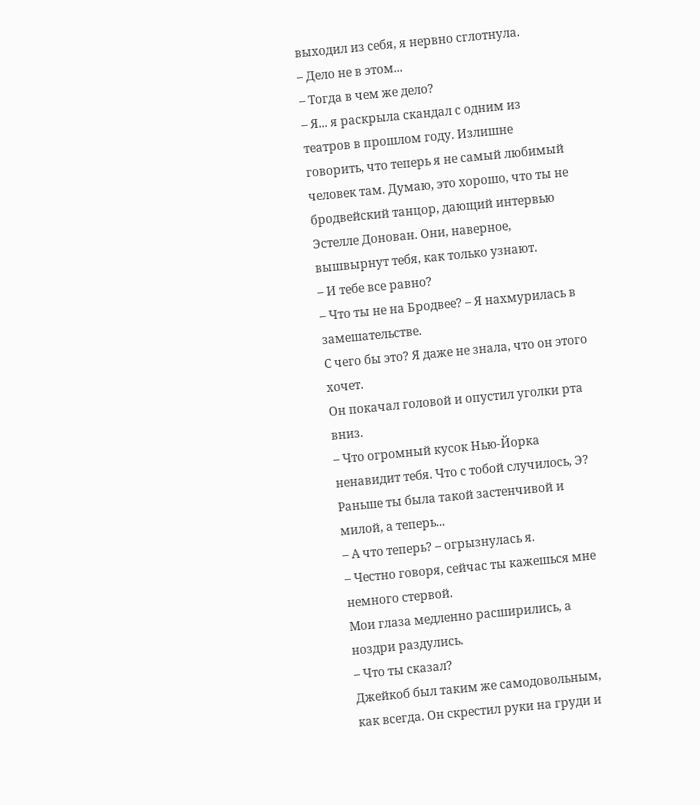выходил из себя, я нервно сглотнула.
– Дело не в этом...
– Тогда в чем же дело?
– Я... я раскрыла скандал с одним из театров в прошлом году. Излишне говорить, что теперь я не самый любимый человек там. Думаю, это хорошо, что ты не бродвейский танцор, дающий интервью Эстелле Донован. Они, наверное, вышвырнут тебя, как только узнают.
– И тебе все равно?
– Что ты не на Бродвее? – Я нахмурилась в замешательстве.
С чего бы это? Я даже не знала, что он этого хочет.
Он покачал головой и опустил уголки рта вниз.
– Что огромный кусок Нью-Йорка ненавидит тебя. Что с тобой случилось, Э? Раньше ты была такой застенчивой и милой, а теперь...
– А что теперь? – огрызнулась я.
– Честно говоря, сейчас ты кажешься мне немного стервой.
Мои глаза медленно расширились, а ноздри раздулись.
– Что ты сказал?
Джейкоб был таким же самодовольным, как всегда. Он скрестил руки на груди и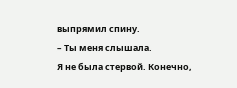выпрямил спину.
– Ты меня слышала.
Я не была стервой. Конечно,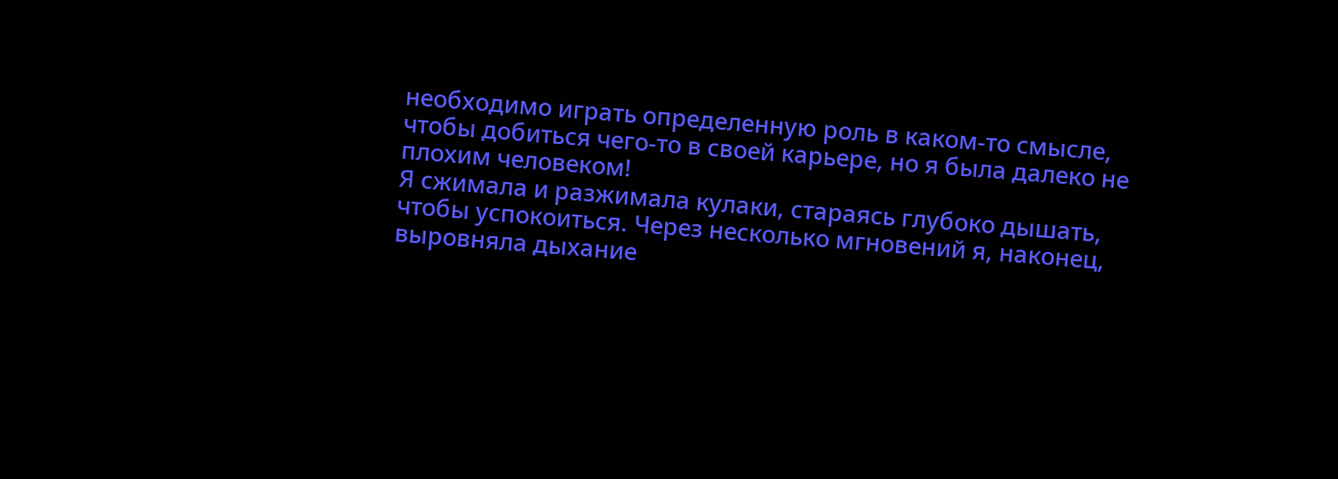необходимо играть определенную роль в каком-то смысле, чтобы добиться чего-то в своей карьере, но я была далеко не плохим человеком!
Я сжимала и разжимала кулаки, стараясь глубоко дышать, чтобы успокоиться. Через несколько мгновений я, наконец, выровняла дыхание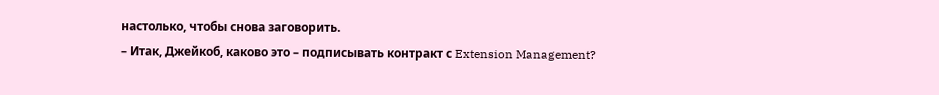настолько, чтобы снова заговорить.
– Итак, Джейкоб, каково это – подписывать контракт с Extension Management?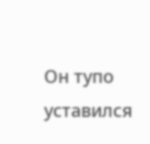Он тупо уставился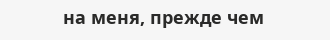на меня, прежде чем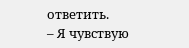ответить.
– Я чувствую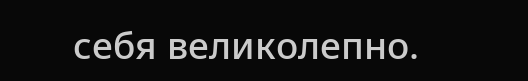себя великолепно.